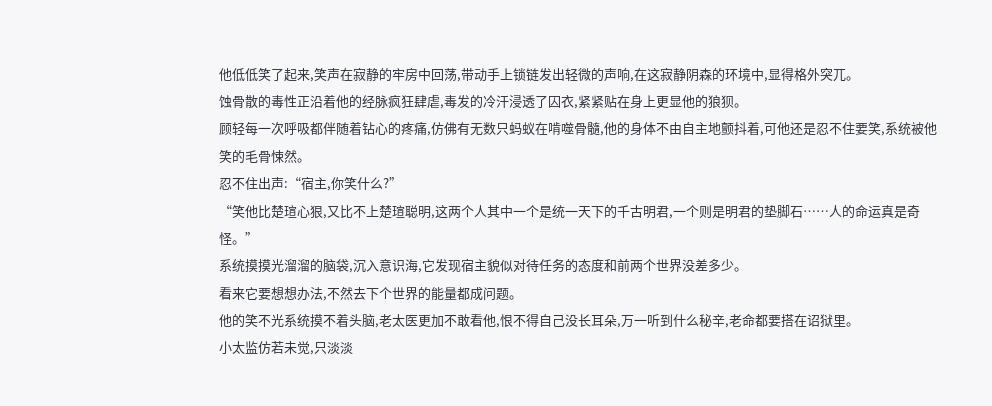他低低笑了起来,笑声在寂静的牢房中回荡,带动手上锁链发出轻微的声响,在这寂静阴森的环境中,显得格外突兀。
蚀骨散的毒性正沿着他的经脉疯狂肆虐,毒发的冷汗浸透了囚衣,紧紧贴在身上更显他的狼狈。
顾轻每一次呼吸都伴随着钻心的疼痛,仿佛有无数只蚂蚁在啃噬骨髓,他的身体不由自主地颤抖着,可他还是忍不住要笑,系统被他笑的毛骨悚然。
忍不住出声:“宿主,你笑什么?”
“笑他比楚瑄心狠,又比不上楚瑄聪明,这两个人其中一个是统一天下的千古明君,一个则是明君的垫脚石……人的命运真是奇怪。”
系统摸摸光溜溜的脑袋,沉入意识海,它发现宿主貌似对待任务的态度和前两个世界没差多少。
看来它要想想办法,不然去下个世界的能量都成问题。
他的笑不光系统摸不着头脑,老太医更加不敢看他,恨不得自己没长耳朵,万一听到什么秘辛,老命都要搭在诏狱里。
小太监仿若未觉,只淡淡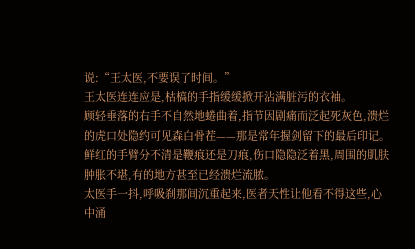说:“王太医,不要误了时间。”
王太医连连应是,枯槁的手指缓缓掀开沾满脏污的衣袖。
顾轻垂落的右手不自然地蜷曲着,指节因剧痛而泛起死灰色,溃烂的虎口处隐约可见森白骨茬——那是常年握剑留下的最后印记。
鲜红的手臂分不清是鞭痕还是刀痕,伤口隐隐泛着黑,周围的肌肤肿胀不堪,有的地方甚至已经溃烂流脓。
太医手一抖,呼吸刹那间沉重起来,医者天性让他看不得这些,心中涌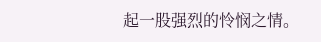起一股强烈的怜悯之情。